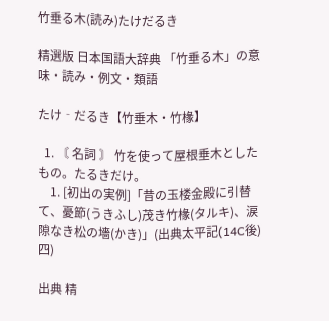竹垂る木(読み)たけだるき

精選版 日本国語大辞典 「竹垂る木」の意味・読み・例文・類語

たけ‐だるき【竹垂木・竹椽】

  1. 〘 名詞 〙 竹を使って屋根垂木としたもの。たるきだけ。
    1. [初出の実例]「昔の玉楼金殿に引替て、憂節(うきふし)茂き竹椽(タルキ)、涙隙なき松の墻(かき)」(出典太平記(14C後)四)

出典 精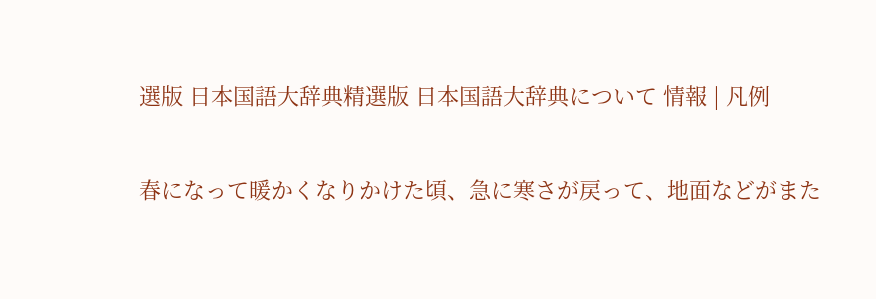選版 日本国語大辞典精選版 日本国語大辞典について 情報 | 凡例

春になって暖かくなりかけた頃、急に寒さが戻って、地面などがまた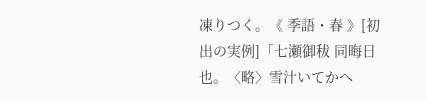凍りつく。《 季語・春 》[初出の実例]「七瀬御秡 同晦日也。〈略〉雪汁いてかへ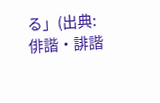る」(出典:俳諧・誹諧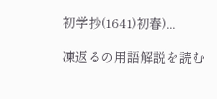初学抄(1641)初春)...

凍返るの用語解説を読む